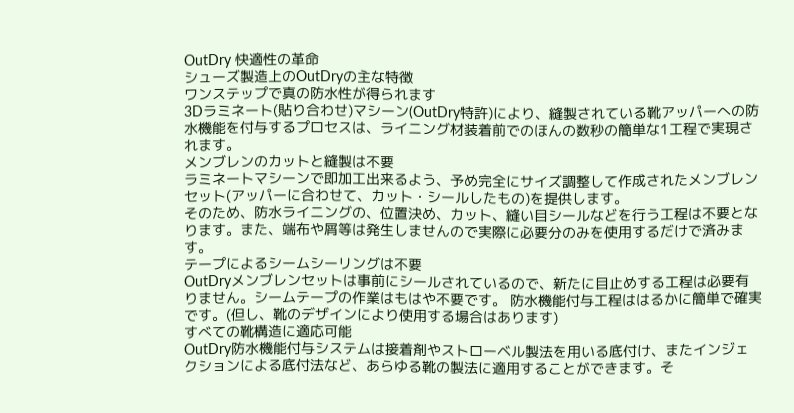OutDry 快適性の革命
シューズ製造上のOutDryの主な特徴
ワンステップで真の防水性が得られます
3Dラミネート(貼り合わせ)マシーン(OutDry特許)により、縫製されている靴アッパーへの防水機能を付与するプロセスは、ライニング材装着前でのほんの数秒の簡単な1工程で実現されます。
メンブレンのカットと縫製は不要
ラミネートマシーンで即加工出来るよう、予め完全にサイズ調整して作成されたメンブレンセット(アッパーに合わせて、カット・シールしたもの)を提供します。
そのため、防水ライニングの、位置決め、カット、縫い目シールなどを行う工程は不要となります。また、端布や屑等は発生しませんので実際に必要分のみを使用するだけで済みます。
テープによるシームシーリングは不要
OutDryメンブレンセットは事前にシールされているので、新たに目止めする工程は必要有りません。シームテープの作業はもはや不要です。 防水機能付与工程ははるかに簡単で確実です。(但し、靴のデザインにより使用する場合はあります)
すべての靴構造に適応可能
OutDry防水機能付与システムは接着剤やストローベル製法を用いる底付け、またインジェクションによる底付法など、あらゆる靴の製法に適用することができます。そ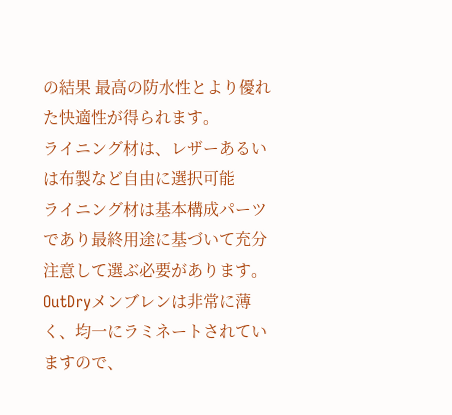の結果 最高の防水性とより優れた快適性が得られます。
ライニング材は、レザーあるいは布製など自由に選択可能
ライニング材は基本構成パーツであり最終用途に基づいて充分注意して選ぶ必要があります。OutDryメンブレンは非常に薄く、均一にラミネートされていますので、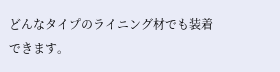どんなタイプのライニング材でも装着できます。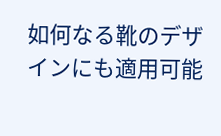如何なる靴のデザインにも適用可能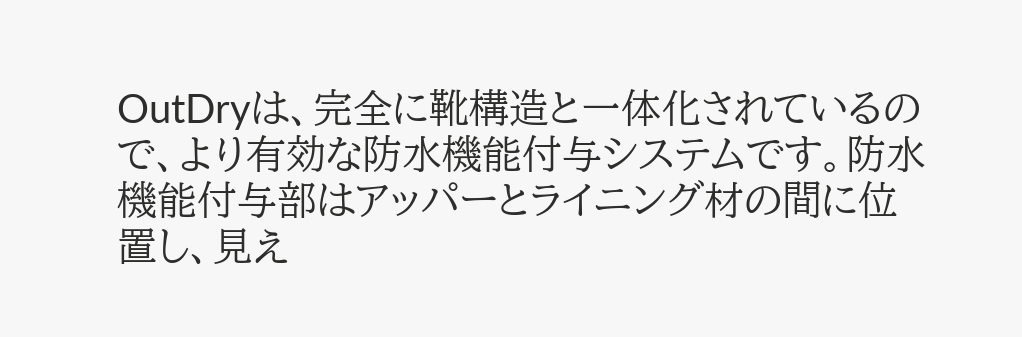OutDryは、完全に靴構造と一体化されているので、より有効な防水機能付与システムです。防水機能付与部はアッパーとライニング材の間に位置し、見え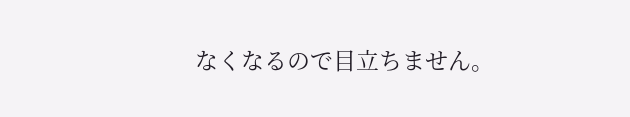なくなるので目立ちません。